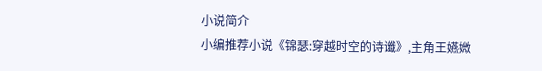小说简介
小编推荐小说《锦瑟:穿越时空的诗谶》,主角王嬿媺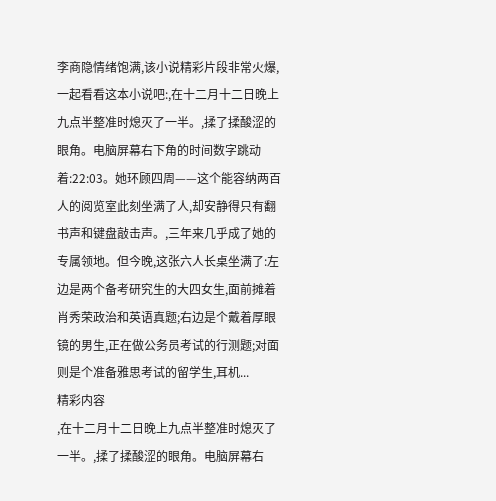李商隐情绪饱满,该小说精彩片段非常火爆,一起看看这本小说吧:,在十二月十二日晚上九点半整准时熄灭了一半。,揉了揉酸涩的眼角。电脑屏幕右下角的时间数字跳动着:22:03。她环顾四周——这个能容纳两百人的阅览室此刻坐满了人,却安静得只有翻书声和键盘敲击声。,三年来几乎成了她的专属领地。但今晚,这张六人长桌坐满了:左边是两个备考研究生的大四女生,面前摊着肖秀荣政治和英语真题;右边是个戴着厚眼镜的男生,正在做公务员考试的行测题;对面则是个准备雅思考试的留学生,耳机...
精彩内容
,在十二月十二日晚上九点半整准时熄灭了一半。,揉了揉酸涩的眼角。电脑屏幕右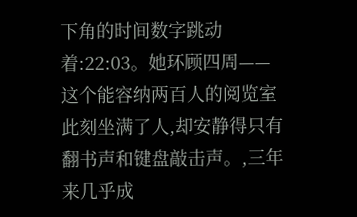下角的时间数字跳动着:22:03。她环顾四周——这个能容纳两百人的阅览室此刻坐满了人,却安静得只有翻书声和键盘敲击声。,三年来几乎成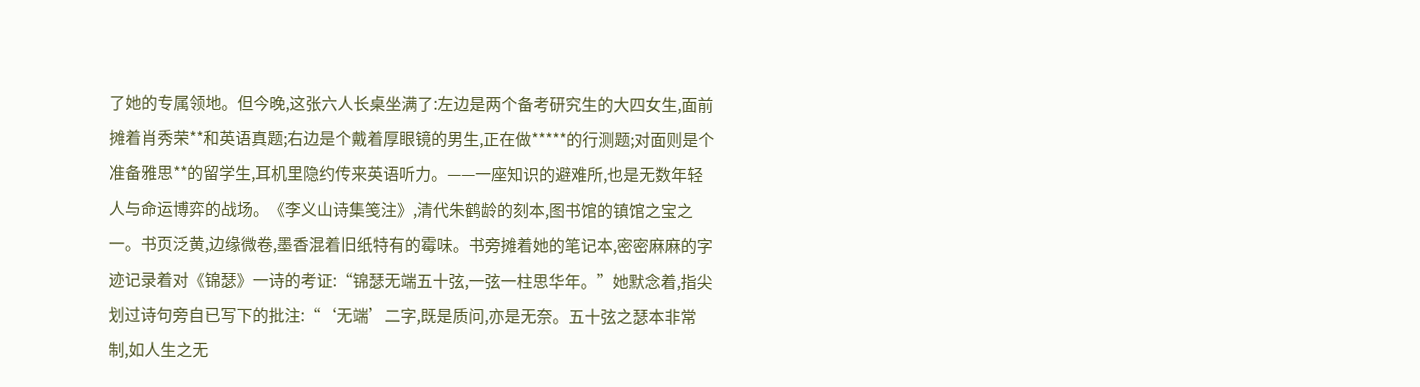了她的专属领地。但今晚,这张六人长桌坐满了:左边是两个备考研究生的大四女生,面前摊着肖秀荣**和英语真题;右边是个戴着厚眼镜的男生,正在做*****的行测题;对面则是个准备雅思**的留学生,耳机里隐约传来英语听力。——一座知识的避难所,也是无数年轻人与命运博弈的战场。《李义山诗集笺注》,清代朱鹤龄的刻本,图书馆的镇馆之宝之一。书页泛黄,边缘微卷,墨香混着旧纸特有的霉味。书旁摊着她的笔记本,密密麻麻的字迹记录着对《锦瑟》一诗的考证:“锦瑟无端五十弦,一弦一柱思华年。”她默念着,指尖划过诗句旁自已写下的批注:“‘无端’二字,既是质问,亦是无奈。五十弦之瑟本非常制,如人生之无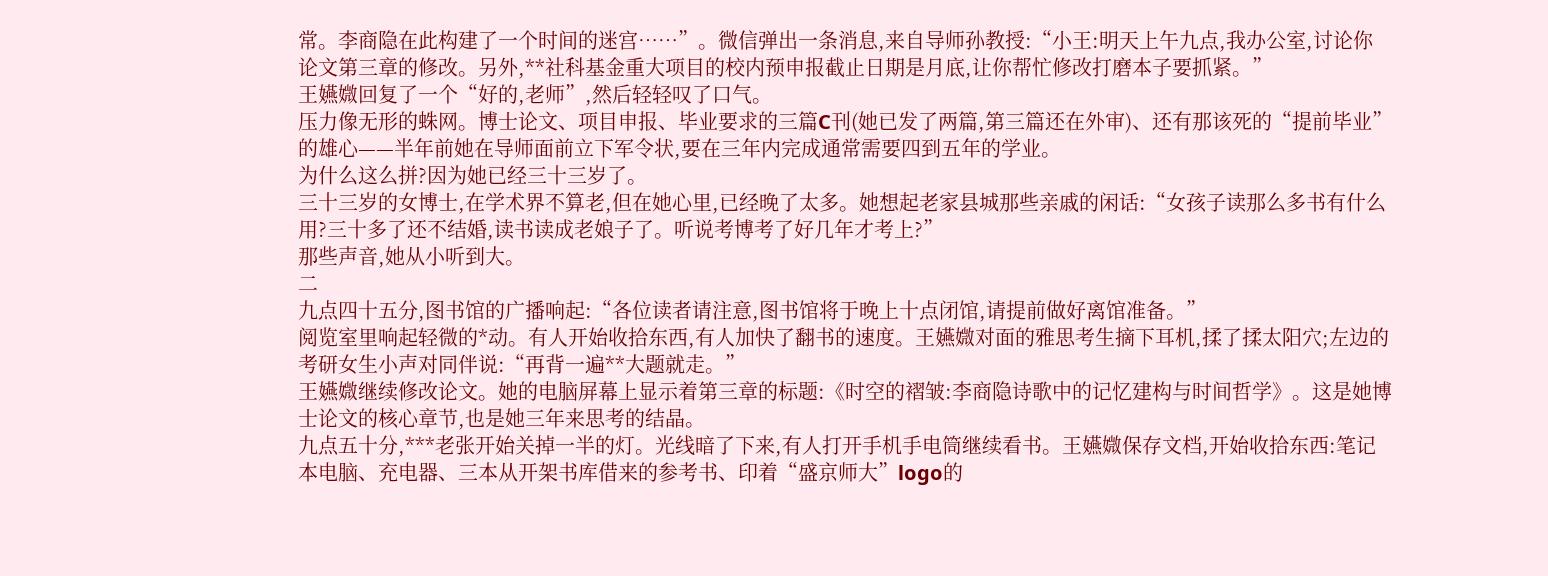常。李商隐在此构建了一个时间的迷宫……”。微信弹出一条消息,来自导师孙教授:“小王:明天上午九点,我办公室,讨论你论文第三章的修改。另外,**社科基金重大项目的校内预申报截止日期是月底,让你帮忙修改打磨本子要抓紧。”
王嬿媺回复了一个“好的,老师”,然后轻轻叹了口气。
压力像无形的蛛网。博士论文、项目申报、毕业要求的三篇C刊(她已发了两篇,第三篇还在外审)、还有那该死的“提前毕业”的雄心——半年前她在导师面前立下军令状,要在三年内完成通常需要四到五年的学业。
为什么这么拼?因为她已经三十三岁了。
三十三岁的女博士,在学术界不算老,但在她心里,已经晚了太多。她想起老家县城那些亲戚的闲话:“女孩子读那么多书有什么用?三十多了还不结婚,读书读成老娘子了。听说考博考了好几年才考上?”
那些声音,她从小听到大。
二
九点四十五分,图书馆的广播响起:“各位读者请注意,图书馆将于晚上十点闭馆,请提前做好离馆准备。”
阅览室里响起轻微的*动。有人开始收拾东西,有人加快了翻书的速度。王嬿媺对面的雅思考生摘下耳机,揉了揉太阳穴;左边的考研女生小声对同伴说:“再背一遍**大题就走。”
王嬿媺继续修改论文。她的电脑屏幕上显示着第三章的标题:《时空的褶皱:李商隐诗歌中的记忆建构与时间哲学》。这是她博士论文的核心章节,也是她三年来思考的结晶。
九点五十分,***老张开始关掉一半的灯。光线暗了下来,有人打开手机手电筒继续看书。王嬿媺保存文档,开始收拾东西:笔记本电脑、充电器、三本从开架书库借来的参考书、印着“盛京师大”logo的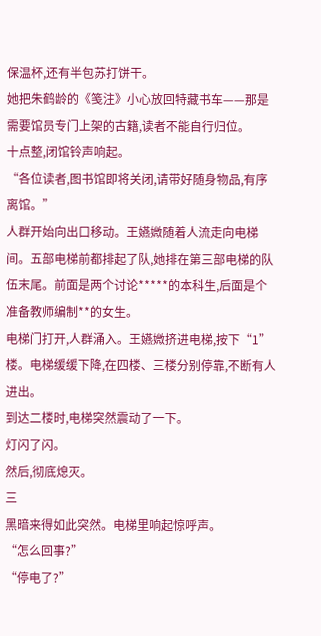保温杯,还有半包苏打饼干。
她把朱鹤龄的《笺注》小心放回特藏书车——那是需要馆员专门上架的古籍,读者不能自行归位。
十点整,闭馆铃声响起。
“各位读者,图书馆即将关闭,请带好随身物品,有序离馆。”
人群开始向出口移动。王嬿媺随着人流走向电梯间。五部电梯前都排起了队,她排在第三部电梯的队伍末尾。前面是两个讨论*****的本科生,后面是个准备教师编制**的女生。
电梯门打开,人群涌入。王嬿媺挤进电梯,按下“1”楼。电梯缓缓下降,在四楼、三楼分别停靠,不断有人进出。
到达二楼时,电梯突然震动了一下。
灯闪了闪。
然后,彻底熄灭。
三
黑暗来得如此突然。电梯里响起惊呼声。
“怎么回事?”
“停电了?”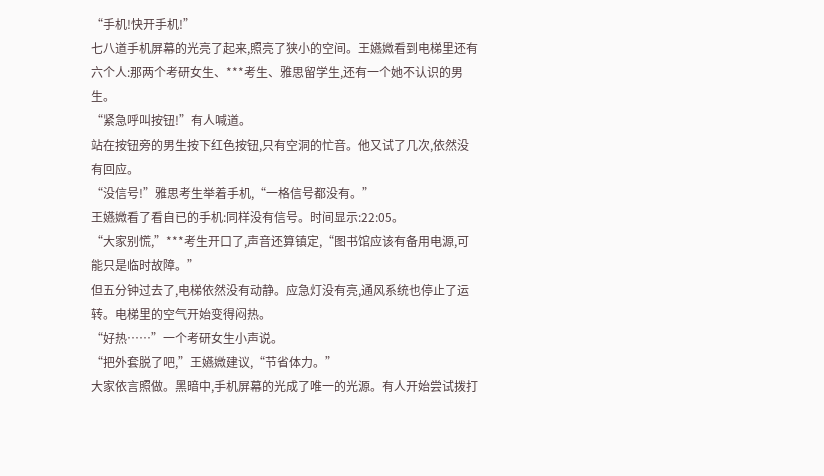“手机!快开手机!”
七八道手机屏幕的光亮了起来,照亮了狭小的空间。王嬿媺看到电梯里还有六个人:那两个考研女生、***考生、雅思留学生,还有一个她不认识的男生。
“紧急呼叫按钮!”有人喊道。
站在按钮旁的男生按下红色按钮,只有空洞的忙音。他又试了几次,依然没有回应。
“没信号!”雅思考生举着手机,“一格信号都没有。”
王嬿媺看了看自已的手机:同样没有信号。时间显示:22:05。
“大家别慌,”***考生开口了,声音还算镇定,“图书馆应该有备用电源,可能只是临时故障。”
但五分钟过去了,电梯依然没有动静。应急灯没有亮,通风系统也停止了运转。电梯里的空气开始变得闷热。
“好热……”一个考研女生小声说。
“把外套脱了吧,”王嬿媺建议,“节省体力。”
大家依言照做。黑暗中,手机屏幕的光成了唯一的光源。有人开始尝试拨打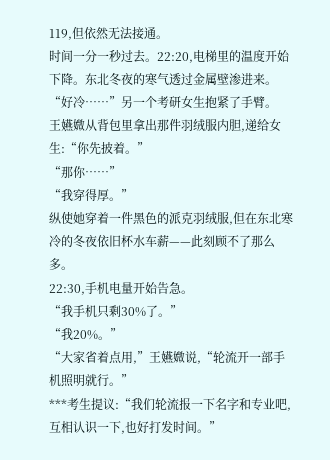119,但依然无法接通。
时间一分一秒过去。22:20,电梯里的温度开始下降。东北冬夜的寒气透过金属壁渗进来。
“好冷……”另一个考研女生抱紧了手臂。
王嬿媺从背包里拿出那件羽绒服内胆,递给女生:“你先披着。”
“那你……”
“我穿得厚。”
纵使她穿着一件黑色的派克羽绒服,但在东北寒冷的冬夜依旧杯水车薪——此刻顾不了那么多。
22:30,手机电量开始告急。
“我手机只剩30%了。”
“我20%。”
“大家省着点用,”王嬿媺说,“轮流开一部手机照明就行。”
***考生提议:“我们轮流报一下名字和专业吧,互相认识一下,也好打发时间。”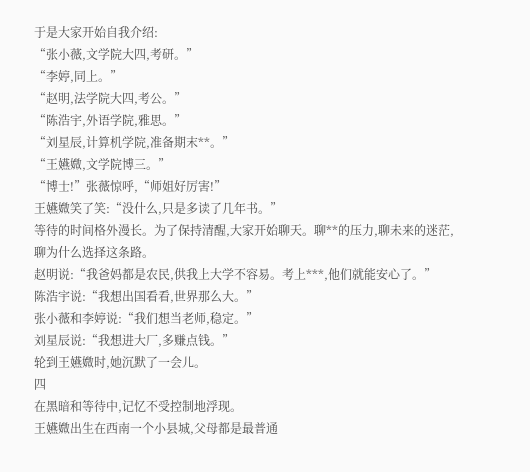于是大家开始自我介绍:
“张小薇,文学院大四,考研。”
“李婷,同上。”
“赵明,法学院大四,考公。”
“陈浩宇,外语学院,雅思。”
“刘星辰,计算机学院,准备期末**。”
“王嬿媺,文学院博三。”
“博士!”张薇惊呼,“师姐好厉害!”
王嬿媺笑了笑:“没什么,只是多读了几年书。”
等待的时间格外漫长。为了保持清醒,大家开始聊天。聊**的压力,聊未来的迷茫,聊为什么选择这条路。
赵明说:“我爸妈都是农民,供我上大学不容易。考上***,他们就能安心了。”
陈浩宇说:“我想出国看看,世界那么大。”
张小薇和李婷说:“我们想当老师,稳定。”
刘星辰说:“我想进大厂,多赚点钱。”
轮到王嬿媺时,她沉默了一会儿。
四
在黑暗和等待中,记忆不受控制地浮现。
王嬿媺出生在西南一个小县城,父母都是最普通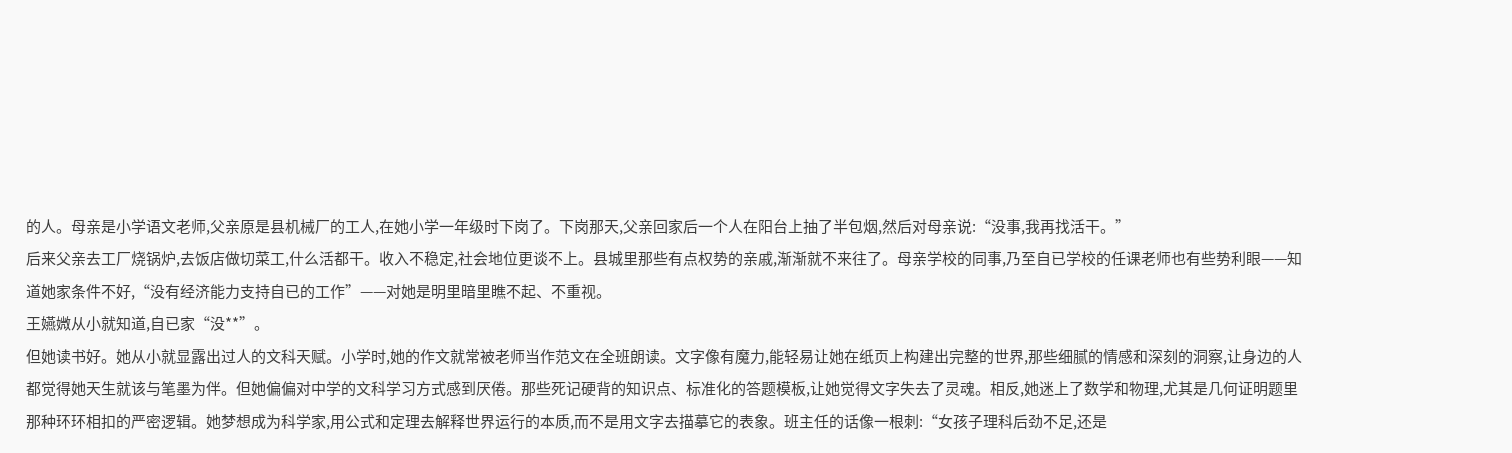的人。母亲是小学语文老师,父亲原是县机械厂的工人,在她小学一年级时下岗了。下岗那天,父亲回家后一个人在阳台上抽了半包烟,然后对母亲说:“没事,我再找活干。”
后来父亲去工厂烧锅炉,去饭店做切菜工,什么活都干。收入不稳定,社会地位更谈不上。县城里那些有点权势的亲戚,渐渐就不来往了。母亲学校的同事,乃至自已学校的任课老师也有些势利眼——知道她家条件不好,“没有经济能力支持自已的工作”——对她是明里暗里瞧不起、不重视。
王嬿媺从小就知道,自已家“没**”。
但她读书好。她从小就显露出过人的文科天赋。小学时,她的作文就常被老师当作范文在全班朗读。文字像有魔力,能轻易让她在纸页上构建出完整的世界,那些细腻的情感和深刻的洞察,让身边的人都觉得她天生就该与笔墨为伴。但她偏偏对中学的文科学习方式感到厌倦。那些死记硬背的知识点、标准化的答题模板,让她觉得文字失去了灵魂。相反,她迷上了数学和物理,尤其是几何证明题里那种环环相扣的严密逻辑。她梦想成为科学家,用公式和定理去解释世界运行的本质,而不是用文字去描摹它的表象。班主任的话像一根刺:“女孩子理科后劲不足,还是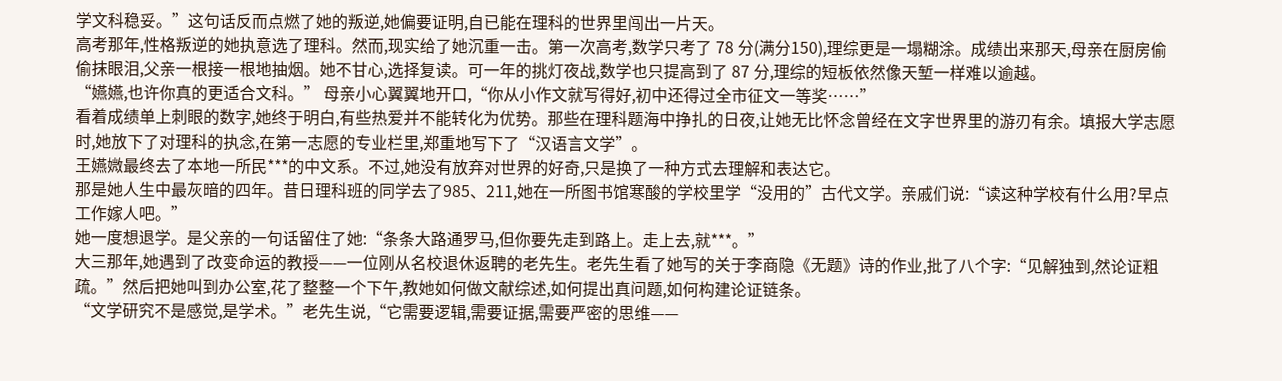学文科稳妥。”这句话反而点燃了她的叛逆,她偏要证明,自已能在理科的世界里闯出一片天。
高考那年,性格叛逆的她执意选了理科。然而,现实给了她沉重一击。第一次高考,数学只考了 78 分(满分150),理综更是一塌糊涂。成绩出来那天,母亲在厨房偷偷抹眼泪,父亲一根接一根地抽烟。她不甘心,选择复读。可一年的挑灯夜战,数学也只提高到了 87 分,理综的短板依然像天堑一样难以逾越。
“嬿嬿,也许你真的更适合文科。” 母亲小心翼翼地开口,“你从小作文就写得好,初中还得过全市征文一等奖……”
看着成绩单上刺眼的数字,她终于明白,有些热爱并不能转化为优势。那些在理科题海中挣扎的日夜,让她无比怀念曾经在文字世界里的游刃有余。填报大学志愿时,她放下了对理科的执念,在第一志愿的专业栏里,郑重地写下了“汉语言文学”。
王嬿媺最终去了本地一所民***的中文系。不过,她没有放弃对世界的好奇,只是换了一种方式去理解和表达它。
那是她人生中最灰暗的四年。昔日理科班的同学去了985、211,她在一所图书馆寒酸的学校里学“没用的”古代文学。亲戚们说:“读这种学校有什么用?早点工作嫁人吧。”
她一度想退学。是父亲的一句话留住了她:“条条大路通罗马,但你要先走到路上。走上去,就***。”
大三那年,她遇到了改变命运的教授——一位刚从名校退休返聘的老先生。老先生看了她写的关于李商隐《无题》诗的作业,批了八个字:“见解独到,然论证粗疏。”然后把她叫到办公室,花了整整一个下午,教她如何做文献综述,如何提出真问题,如何构建论证链条。
“文学研究不是感觉,是学术。”老先生说,“它需要逻辑,需要证据,需要严密的思维——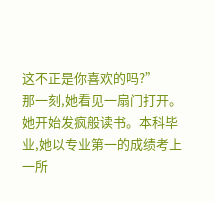这不正是你喜欢的吗?”
那一刻,她看见一扇门打开。
她开始发疯般读书。本科毕业,她以专业第一的成绩考上一所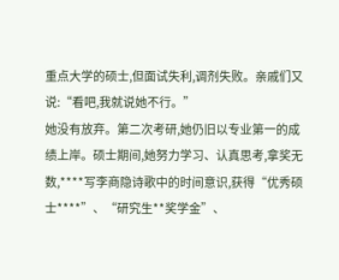重点大学的硕士,但面试失利,调剂失败。亲戚们又说:“看吧,我就说她不行。”
她没有放弃。第二次考研,她仍旧以专业第一的成绩上岸。硕士期间,她努力学习、认真思考,拿奖无数,****写李商隐诗歌中的时间意识,获得“优秀硕士****”、“研究生**奖学金”、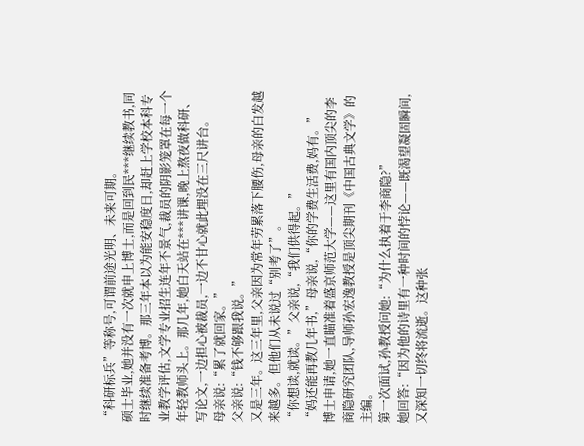“科研标兵”等称号,可谓前途光明、未来可期。
硕士毕业,她并没有一次就申上博士,而是回到民***继续教书,同时继续准备考博。那三年本以为能安稳度日,却赶上学校本科专业教学评估,文学专业招生连年不景气,裁员的阴影笼罩在每一个年轻教师头上。那几年,她白天站在***讲课,晚上熬夜做科研、写论文,一边担心被裁员,一边不甘心就此埋没在三尺讲台。
母亲说:“累了就回家。”
父亲说:“钱不够跟我说。”
又是三年。这三年里,父亲因为常年劳累落下腰伤,母亲的白发越来越多。但他们从未说过“别考了”。
“你想读,就读。”父亲说,“我们供得起。”
“妈还能再教几年书,”母亲说,“你的学费生活费,妈有。”
博士申请,她一直瞄准着盛京师范大学——这里有国内顶尖的李商隐研究团队,导师孙宏逸教授是顶尖期刊《中国古典文学》的主编。
第一次面试,孙教授问她:“为什么执着于李商隐?”
她回答:“因为他的诗里有一种时间的悖论——既渴望凝固瞬间,又深知一切终将流逝。这种张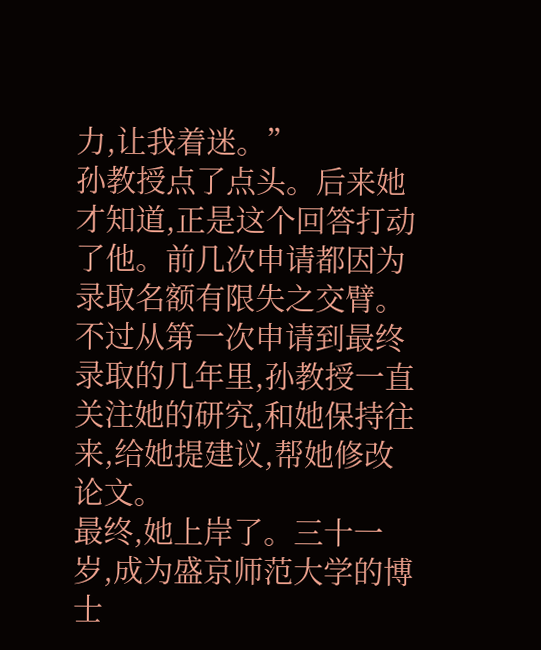力,让我着迷。”
孙教授点了点头。后来她才知道,正是这个回答打动了他。前几次申请都因为录取名额有限失之交臂。不过从第一次申请到最终录取的几年里,孙教授一直关注她的研究,和她保持往来,给她提建议,帮她修改论文。
最终,她上岸了。三十一岁,成为盛京师范大学的博士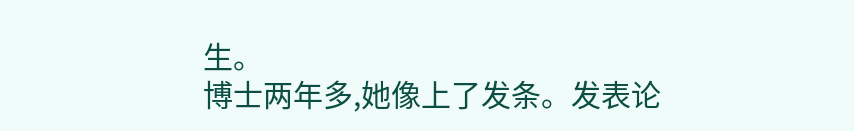生。
博士两年多,她像上了发条。发表论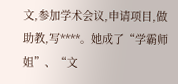文,参加学术会议,申请项目,做助教,写****。她成了“学霸师姐”、“文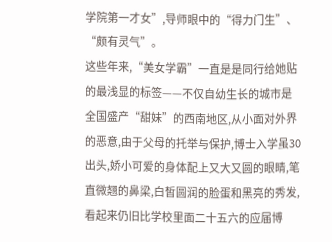学院第一才女”,导师眼中的“得力门生”、“颇有灵气”。
这些年来,“美女学霸”一直是是同行给她贴的最浅显的标签——不仅自幼生长的城市是全国盛产“甜妹”的西南地区,从小面对外界的恶意,由于父母的托举与保护,博士入学虽30出头,娇小可爱的身体配上又大又圆的眼睛,笔直微翘的鼻梁,白皙圆润的脸蛋和黑亮的秀发,看起来仍旧比学校里面二十五六的应届博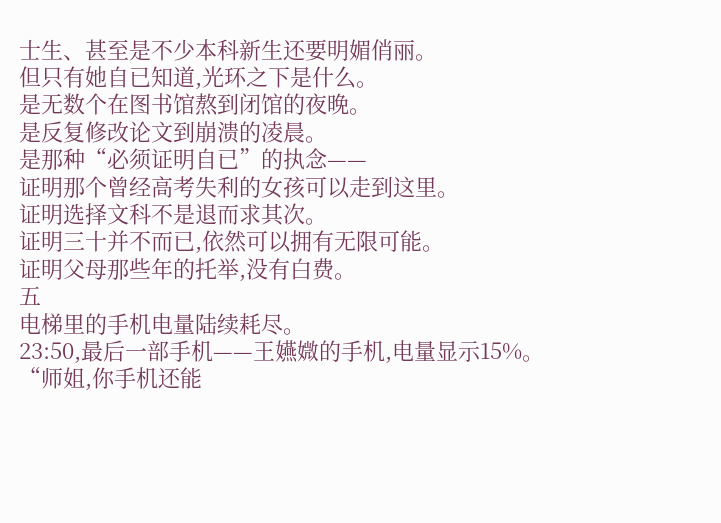士生、甚至是不少本科新生还要明媚俏丽。
但只有她自已知道,光环之下是什么。
是无数个在图书馆熬到闭馆的夜晚。
是反复修改论文到崩溃的凌晨。
是那种“必须证明自已”的执念——
证明那个曾经高考失利的女孩可以走到这里。
证明选择文科不是退而求其次。
证明三十并不而已,依然可以拥有无限可能。
证明父母那些年的托举,没有白费。
五
电梯里的手机电量陆续耗尽。
23:50,最后一部手机——王嬿媺的手机,电量显示15%。
“师姐,你手机还能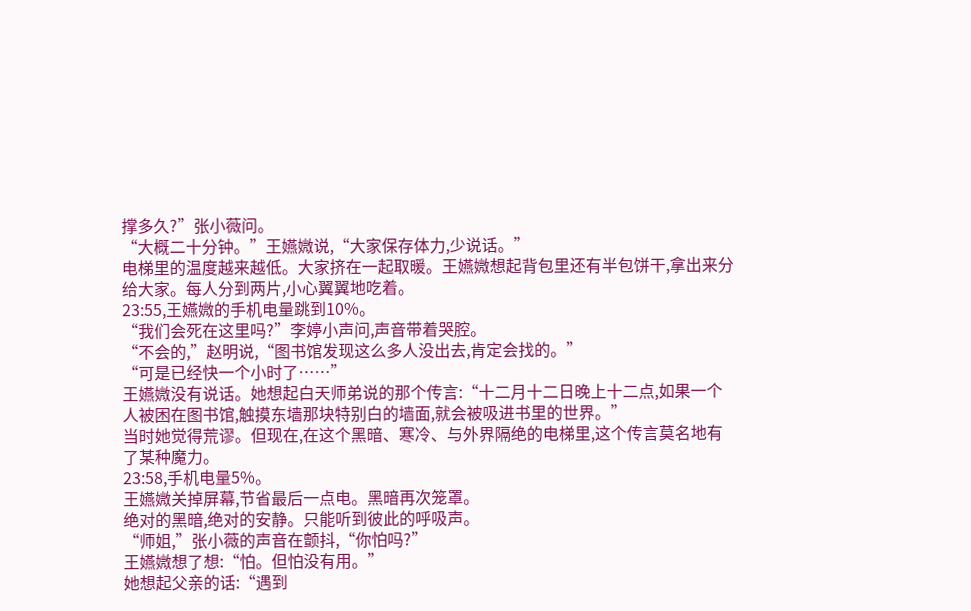撑多久?”张小薇问。
“大概二十分钟。”王嬿媺说,“大家保存体力,少说话。”
电梯里的温度越来越低。大家挤在一起取暖。王嬿媺想起背包里还有半包饼干,拿出来分给大家。每人分到两片,小心翼翼地吃着。
23:55,王嬿媺的手机电量跳到10%。
“我们会死在这里吗?”李婷小声问,声音带着哭腔。
“不会的,”赵明说,“图书馆发现这么多人没出去,肯定会找的。”
“可是已经快一个小时了……”
王嬿媺没有说话。她想起白天师弟说的那个传言:“十二月十二日晚上十二点,如果一个人被困在图书馆,触摸东墙那块特别白的墙面,就会被吸进书里的世界。”
当时她觉得荒谬。但现在,在这个黑暗、寒冷、与外界隔绝的电梯里,这个传言莫名地有了某种魔力。
23:58,手机电量5%。
王嬿媺关掉屏幕,节省最后一点电。黑暗再次笼罩。
绝对的黑暗,绝对的安静。只能听到彼此的呼吸声。
“师姐,”张小薇的声音在颤抖,“你怕吗?”
王嬿媺想了想:“怕。但怕没有用。”
她想起父亲的话:“遇到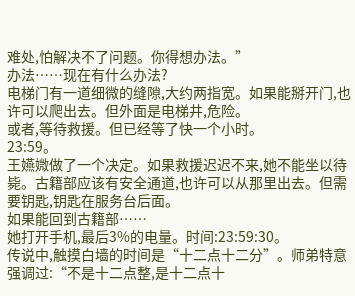难处,怕解决不了问题。你得想办法。”
办法……现在有什么办法?
电梯门有一道细微的缝隙,大约两指宽。如果能掰开门,也许可以爬出去。但外面是电梯井,危险。
或者,等待救援。但已经等了快一个小时。
23:59。
王嬿媺做了一个决定。如果救援迟迟不来,她不能坐以待毙。古籍部应该有安全通道,也许可以从那里出去。但需要钥匙,钥匙在服务台后面。
如果能回到古籍部……
她打开手机,最后3%的电量。时间:23:59:30。
传说中,触摸白墙的时间是“十二点十二分”。师弟特意强调过:“不是十二点整,是十二点十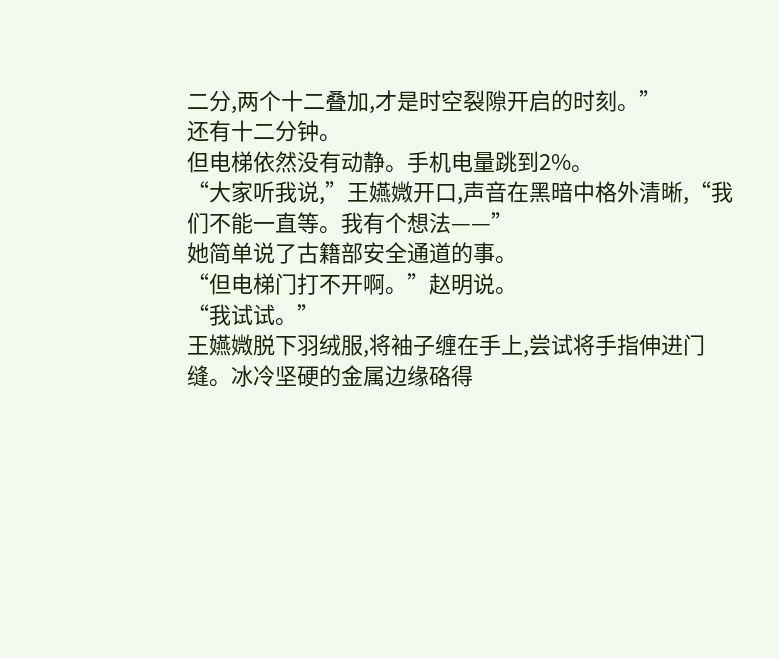二分,两个十二叠加,才是时空裂隙开启的时刻。”
还有十二分钟。
但电梯依然没有动静。手机电量跳到2%。
“大家听我说,”王嬿媺开口,声音在黑暗中格外清晰,“我们不能一直等。我有个想法——”
她简单说了古籍部安全通道的事。
“但电梯门打不开啊。”赵明说。
“我试试。”
王嬿媺脱下羽绒服,将袖子缠在手上,尝试将手指伸进门缝。冰冷坚硬的金属边缘硌得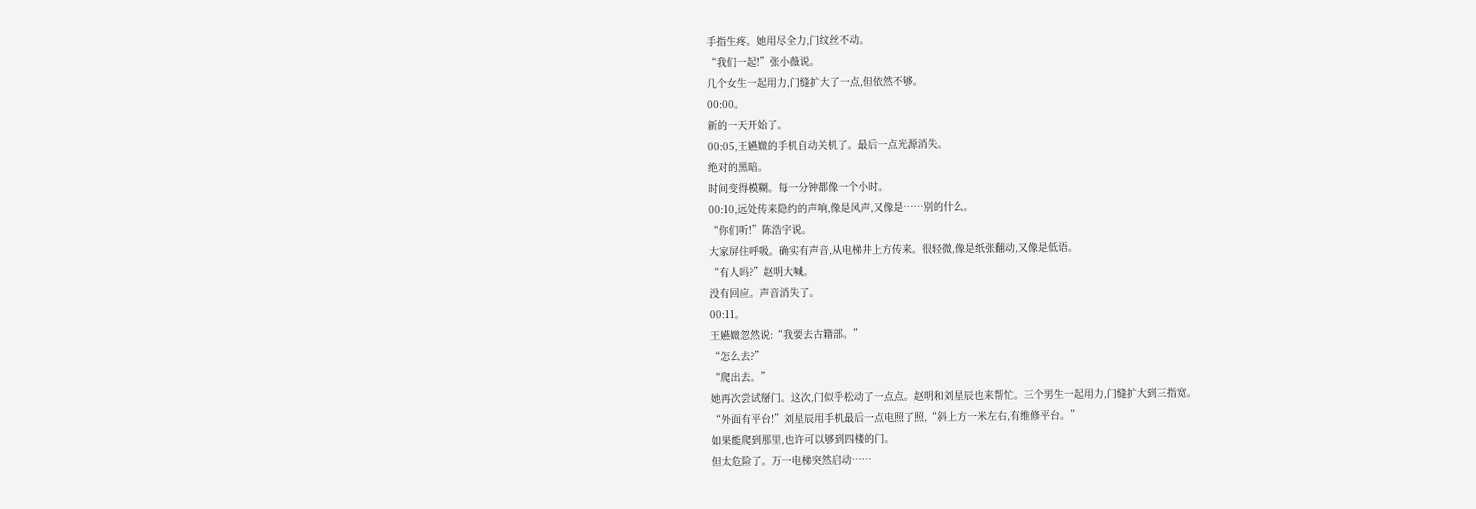手指生疼。她用尽全力,门纹丝不动。
“我们一起!”张小薇说。
几个女生一起用力,门缝扩大了一点,但依然不够。
00:00。
新的一天开始了。
00:05,王嬿媺的手机自动关机了。最后一点光源消失。
绝对的黑暗。
时间变得模糊。每一分钟都像一个小时。
00:10,远处传来隐约的声响,像是风声,又像是……别的什么。
“你们听!”陈浩宇说。
大家屏住呼吸。确实有声音,从电梯井上方传来。很轻微,像是纸张翻动,又像是低语。
“有人吗?”赵明大喊。
没有回应。声音消失了。
00:11。
王嬿媺忽然说:“我要去古籍部。”
“怎么去?”
“爬出去。”
她再次尝试掰门。这次,门似乎松动了一点点。赵明和刘星辰也来帮忙。三个男生一起用力,门缝扩大到三指宽。
“外面有平台!”刘星辰用手机最后一点电照了照,“斜上方一米左右,有维修平台。”
如果能爬到那里,也许可以够到四楼的门。
但太危险了。万一电梯突然启动……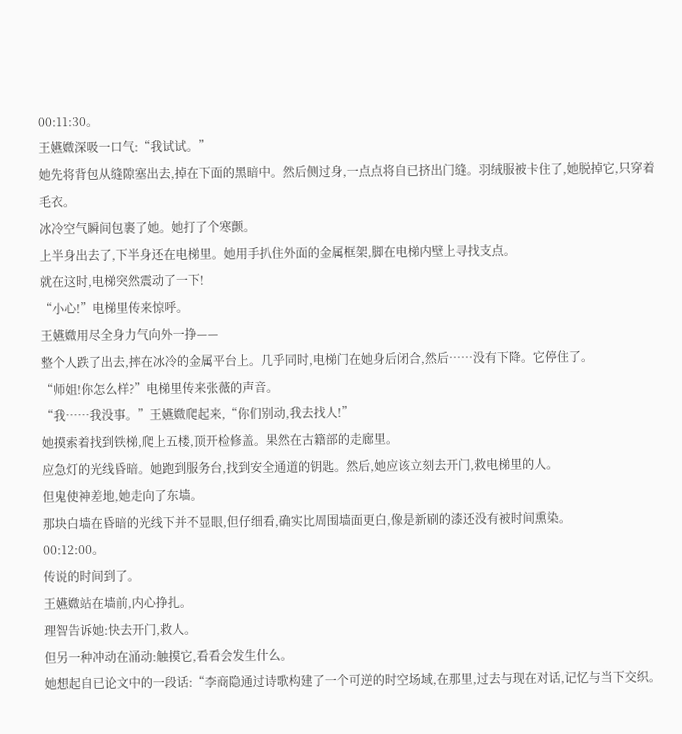00:11:30。
王嬿媺深吸一口气:“我试试。”
她先将背包从缝隙塞出去,掉在下面的黑暗中。然后侧过身,一点点将自已挤出门缝。羽绒服被卡住了,她脱掉它,只穿着毛衣。
冰冷空气瞬间包裹了她。她打了个寒颤。
上半身出去了,下半身还在电梯里。她用手扒住外面的金属框架,脚在电梯内壁上寻找支点。
就在这时,电梯突然震动了一下!
“小心!”电梯里传来惊呼。
王嬿媺用尽全身力气向外一挣——
整个人跌了出去,摔在冰冷的金属平台上。几乎同时,电梯门在她身后闭合,然后……没有下降。它停住了。
“师姐!你怎么样?”电梯里传来张薇的声音。
“我……我没事。”王嬿媺爬起来,“你们别动,我去找人!”
她摸索着找到铁梯,爬上五楼,顶开检修盖。果然在古籍部的走廊里。
应急灯的光线昏暗。她跑到服务台,找到安全通道的钥匙。然后,她应该立刻去开门,救电梯里的人。
但鬼使神差地,她走向了东墙。
那块白墙在昏暗的光线下并不显眼,但仔细看,确实比周围墙面更白,像是新刷的漆还没有被时间熏染。
00:12:00。
传说的时间到了。
王嬿媺站在墙前,内心挣扎。
理智告诉她:快去开门,救人。
但另一种冲动在涌动:触摸它,看看会发生什么。
她想起自已论文中的一段话:“李商隐通过诗歌构建了一个可逆的时空场域,在那里,过去与现在对话,记忆与当下交织。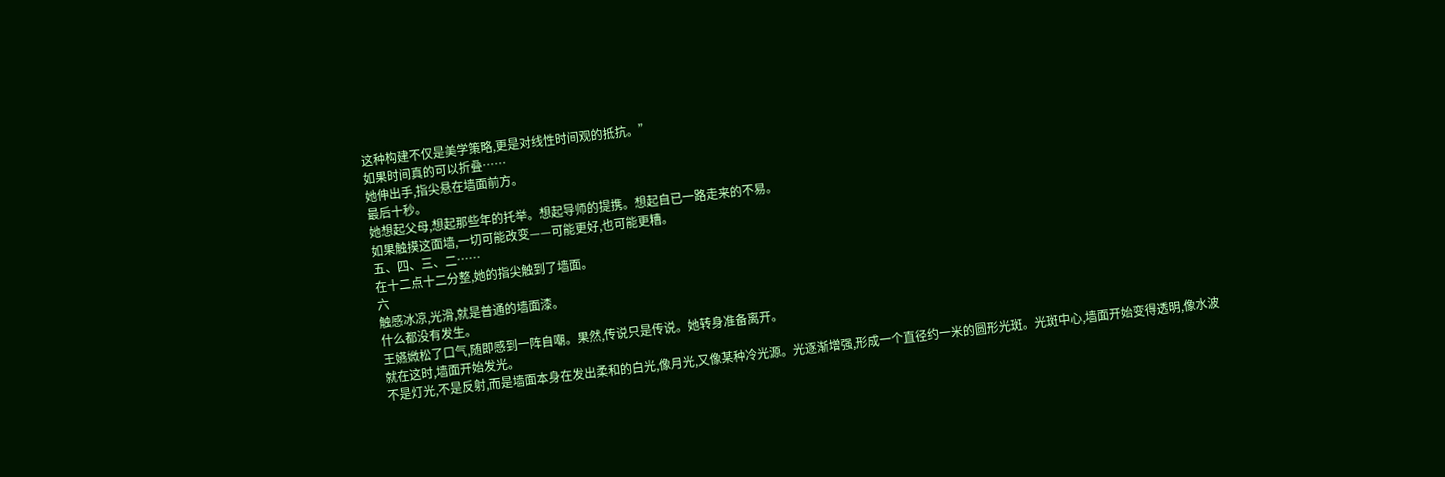这种构建不仅是美学策略,更是对线性时间观的抵抗。”
如果时间真的可以折叠……
她伸出手,指尖悬在墙面前方。
最后十秒。
她想起父母,想起那些年的托举。想起导师的提携。想起自已一路走来的不易。
如果触摸这面墙,一切可能改变——可能更好,也可能更糟。
五、四、三、二……
在十二点十二分整,她的指尖触到了墙面。
六
触感冰凉,光滑,就是普通的墙面漆。
什么都没有发生。
王嬿媺松了口气,随即感到一阵自嘲。果然,传说只是传说。她转身准备离开。
就在这时,墙面开始发光。
不是灯光,不是反射,而是墙面本身在发出柔和的白光,像月光,又像某种冷光源。光逐渐增强,形成一个直径约一米的圆形光斑。光斑中心,墙面开始变得透明,像水波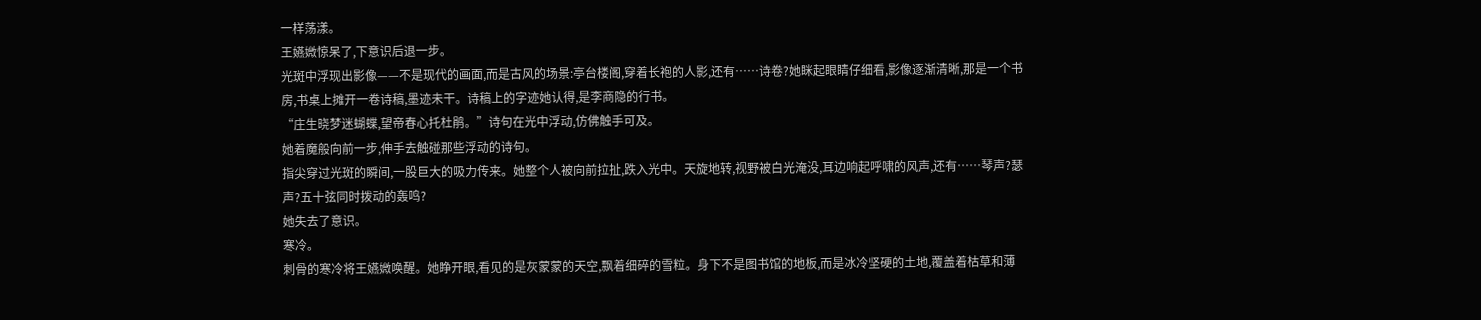一样荡漾。
王嬿媺惊呆了,下意识后退一步。
光斑中浮现出影像——不是现代的画面,而是古风的场景:亭台楼阁,穿着长袍的人影,还有……诗卷?她眯起眼睛仔细看,影像逐渐清晰,那是一个书房,书桌上摊开一卷诗稿,墨迹未干。诗稿上的字迹她认得,是李商隐的行书。
“庄生晓梦迷蝴蝶,望帝春心托杜鹃。”诗句在光中浮动,仿佛触手可及。
她着魔般向前一步,伸手去触碰那些浮动的诗句。
指尖穿过光斑的瞬间,一股巨大的吸力传来。她整个人被向前拉扯,跌入光中。天旋地转,视野被白光淹没,耳边响起呼啸的风声,还有……琴声?瑟声?五十弦同时拨动的轰鸣?
她失去了意识。
寒冷。
刺骨的寒冷将王嬿媺唤醒。她睁开眼,看见的是灰蒙蒙的天空,飘着细碎的雪粒。身下不是图书馆的地板,而是冰冷坚硬的土地,覆盖着枯草和薄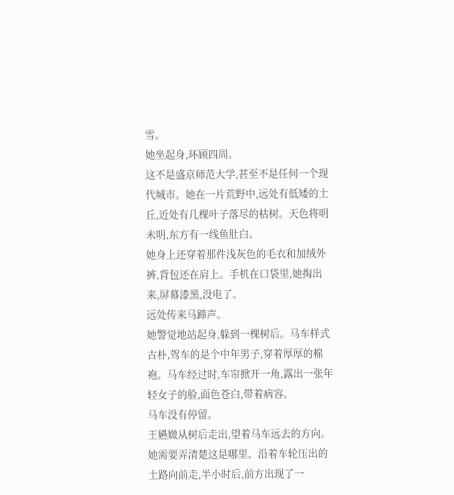雪。
她坐起身,环顾四周。
这不是盛京师范大学,甚至不是任何一个现代城市。她在一片荒野中,远处有低矮的土丘,近处有几棵叶子落尽的枯树。天色将明未明,东方有一线鱼肚白。
她身上还穿着那件浅灰色的毛衣和加绒外裤,背包还在肩上。手机在口袋里,她掏出来,屏幕漆黑,没电了。
远处传来马蹄声。
她警觉地站起身,躲到一棵树后。马车样式古朴,驾车的是个中年男子,穿着厚厚的棉袍。马车经过时,车帘掀开一角,露出一张年轻女子的脸,面色苍白,带着病容。
马车没有停留。
王嬿媺从树后走出,望着马车远去的方向。她需要弄清楚这是哪里。沿着车轮压出的土路向前走,半小时后,前方出现了一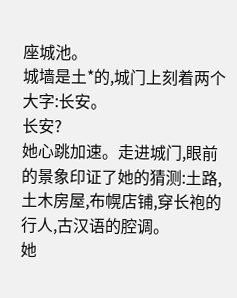座城池。
城墙是土*的,城门上刻着两个大字:长安。
长安?
她心跳加速。走进城门,眼前的景象印证了她的猜测:土路,土木房屋,布幌店铺,穿长袍的行人,古汉语的腔调。
她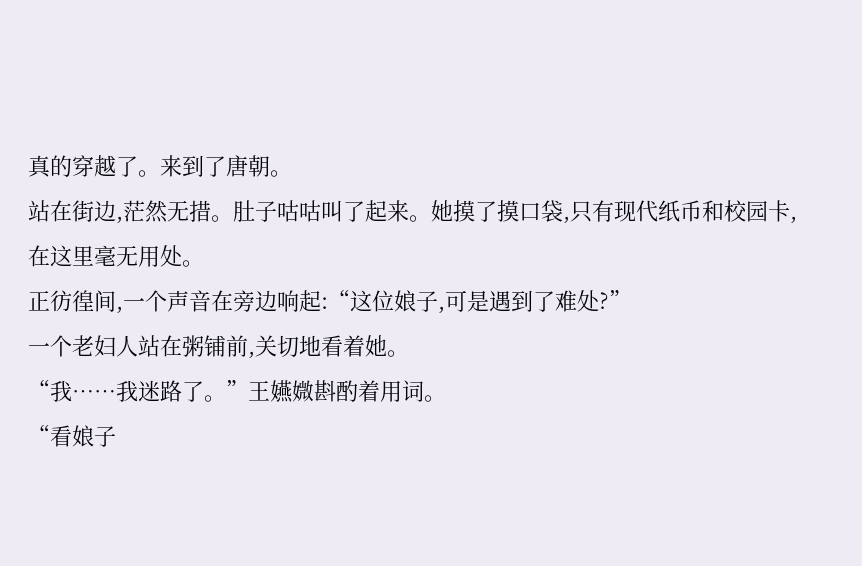真的穿越了。来到了唐朝。
站在街边,茫然无措。肚子咕咕叫了起来。她摸了摸口袋,只有现代纸币和校园卡,在这里毫无用处。
正彷徨间,一个声音在旁边响起:“这位娘子,可是遇到了难处?”
一个老妇人站在粥铺前,关切地看着她。
“我……我迷路了。”王嬿媺斟酌着用词。
“看娘子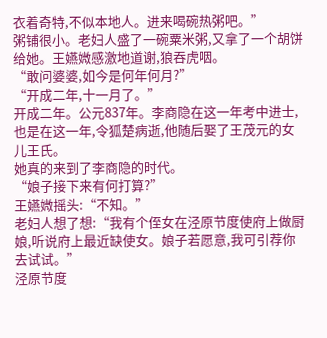衣着奇特,不似本地人。进来喝碗热粥吧。”
粥铺很小。老妇人盛了一碗粟米粥,又拿了一个胡饼给她。王嬿媺感激地道谢,狼吞虎咽。
“敢问婆婆,如今是何年何月?”
“开成二年,十一月了。”
开成二年。公元837年。李商隐在这一年考中进士,也是在这一年,令狐楚病逝,他随后娶了王茂元的女儿王氏。
她真的来到了李商隐的时代。
“娘子接下来有何打算?”
王嬿媺摇头:“不知。”
老妇人想了想:“我有个侄女在泾原节度使府上做厨娘,听说府上最近缺使女。娘子若愿意,我可引荐你去试试。”
泾原节度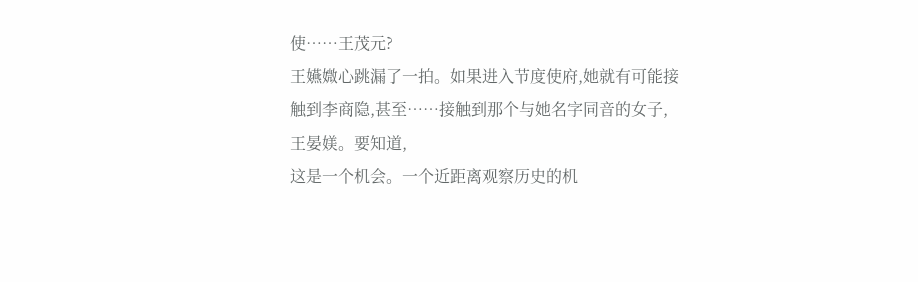使……王茂元?
王嬿媺心跳漏了一拍。如果进入节度使府,她就有可能接触到李商隐,甚至……接触到那个与她名字同音的女子,王晏媄。要知道,
这是一个机会。一个近距离观察历史的机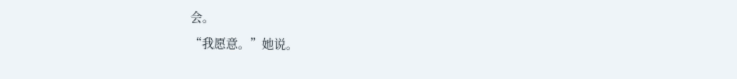会。
“我愿意。”她说。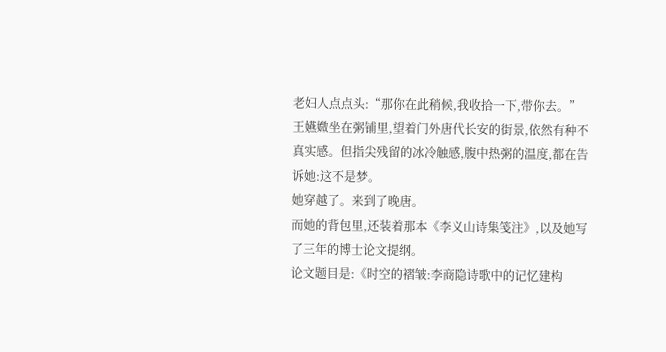老妇人点点头:“那你在此稍候,我收拾一下,带你去。”
王嬿媺坐在粥铺里,望着门外唐代长安的街景,依然有种不真实感。但指尖残留的冰冷触感,腹中热粥的温度,都在告诉她:这不是梦。
她穿越了。来到了晚唐。
而她的背包里,还装着那本《李义山诗集笺注》,以及她写了三年的博士论文提纲。
论文题目是:《时空的褶皱:李商隐诗歌中的记忆建构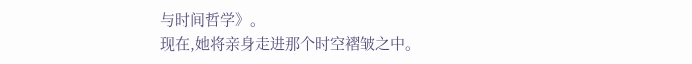与时间哲学》。
现在,她将亲身走进那个时空褶皱之中。